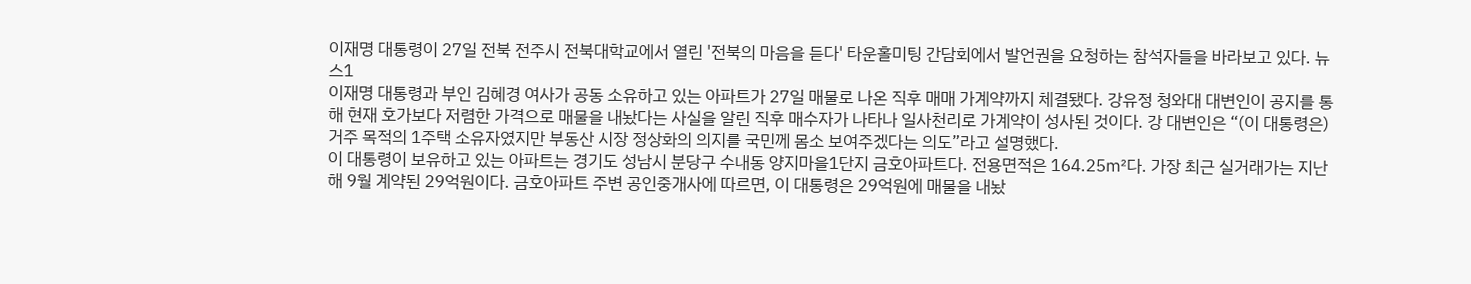이재명 대통령이 27일 전북 전주시 전북대학교에서 열린 '전북의 마음을 듣다' 타운홀미팅 간담회에서 발언권을 요청하는 참석자들을 바라보고 있다. 뉴스1
이재명 대통령과 부인 김혜경 여사가 공동 소유하고 있는 아파트가 27일 매물로 나온 직후 매매 가계약까지 체결됐다. 강유정 청와대 대변인이 공지를 통해 현재 호가보다 저렴한 가격으로 매물을 내놨다는 사실을 알린 직후 매수자가 나타나 일사천리로 가계약이 성사된 것이다. 강 대변인은 “(이 대통령은) 거주 목적의 1주택 소유자였지만 부동산 시장 정상화의 의지를 국민께 몸소 보여주겠다는 의도”라고 설명했다.
이 대통령이 보유하고 있는 아파트는 경기도 성남시 분당구 수내동 양지마을1단지 금호아파트다. 전용면적은 164.25㎡다. 가장 최근 실거래가는 지난해 9월 계약된 29억원이다. 금호아파트 주변 공인중개사에 따르면, 이 대통령은 29억원에 매물을 내놨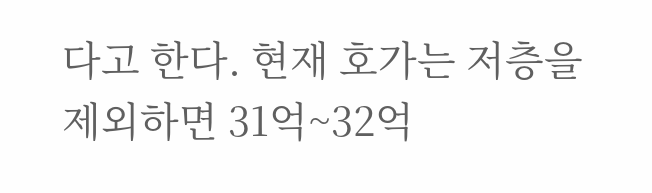다고 한다. 현재 호가는 저층을 제외하면 31억~32억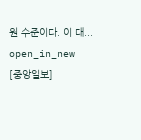원 수준이다. 이 대... open_in_new [중앙일보]